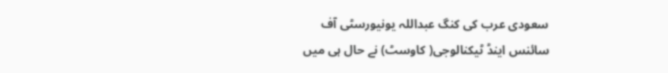سعودی عرب کی کنگ عبداللہ یونیورسٹی آف سائنس اینڈ ٹیکنالوجی( کاوسٹ) نے حال ہی میں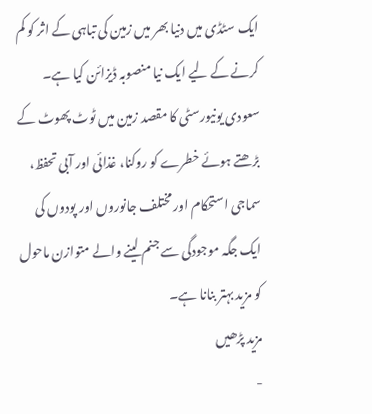ایک سٹڈی میں دنیا بھر میں زمین کی تباہی کے اثر کو کم کرنے کے لیے ایک نیا منصوبہ ڈیزائن کیا ہے۔
سعودی یونیورسٹی کا مقصد زمین میں ٹوٹ پھوٹ کے بڑھتے ہوئے خطرے کو روکنا، غذائی اور آبی تحفظ، سماجی استحکام اور مختلف جانوروں اور پودوں کی ایک جگہ موجودگی سے جنم لینے والے متوازن ماحول کو مزید بہتر بنانا ہے۔
مزید پڑھیں
-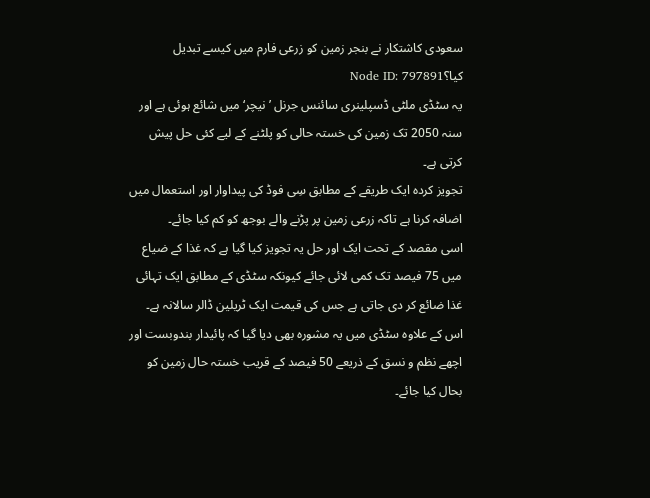سعودی کاشتکار نے بنجر زمین کو زرعی فارم میں کیسے تبدیل کیا؟Node ID: 797891
یہ سٹڈی ملٹی ڈسپلینری سائنس جرنل ’نیچر‘ میں شائع ہوئی ہے اور سنہ 2050 تک زمین کی خستہ حالی کو پلٹنے کے لیے کئی حل پیش کرتی ہے۔
تجویز کردہ ایک طریقے کے مطابق سِی فوڈ کی پیداوار اور استعمال میں اضافہ کرنا ہے تاکہ زرعی زمین پر پڑنے والے بوجھ کو کم کیا جائے۔
اسی مقصد کے تحت ایک اور حل یہ تجویز کیا گیا ہے کہ غذا کے ضیاع میں 75 فیصد تک کمی لائی جائے کیونکہ سٹڈی کے مطابق ایک تہائی غذا ضائع کر دی جاتی ہے جس کی قیمت ایک ٹریلین ڈالر سالانہ ہے۔
اس کے علاوہ سٹڈی میں یہ مشورہ بھی دیا گیا کہ پائیدار بندوبست اور اچھے نظم و نسق کے ذریعے 50 فیصد کے قریب خستہ حال زمین کو بحال کیا جائے۔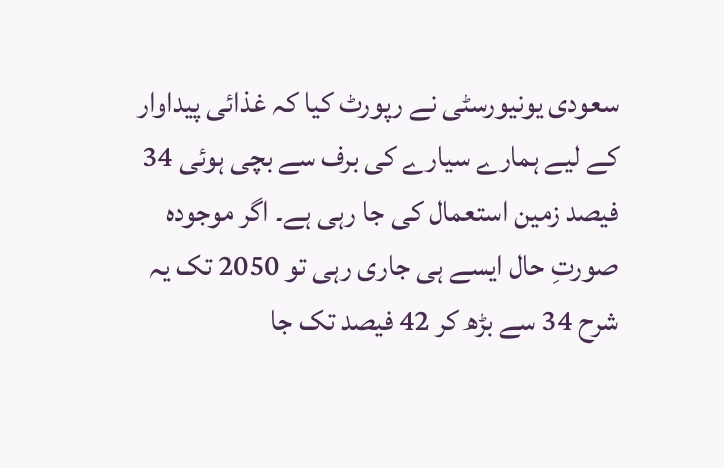سعودی یونیورسٹی نے رپورٹ کیا کہ غذائی پیداوار کے لیے ہمارے سیارے کی برف سے بچی ہوئی 34 فیصد زمین استعمال کی جا رہی ہے۔ اگر موجودہ صورتِ حال ایسے ہی جاری رہی تو 2050 تک یہ شرح 34 سے بڑھ کر 42 فیصد تک جا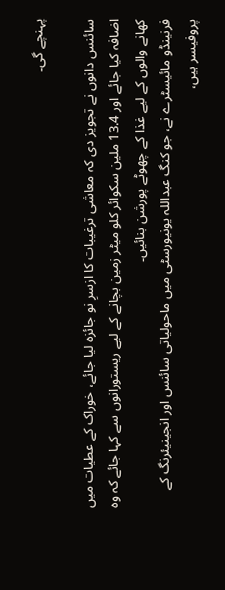پہنچے گی۔

سائنس دانوں نے تجویز دی کہ معاشی ترغیبات کا ازسرِ نو جائزہ لیا جائے، خوراک کے عطیات میں اضافہ کیا جائے اور 13.4 ملین سکوائر کلو میٹر زمین بچانے کے لیے ریستورانوں سے کہا جائے کہ وہ کھانے والوں کے لیے غذا کے چھوٹے پورشن بنائیں۔
فرنینڈو مائیسٹرے نے، جو کنگ عبداللہ یونیورسٹی میں ماحولیاتی سائنس اور انجینیئرنگ کے پروفیسر ہیں،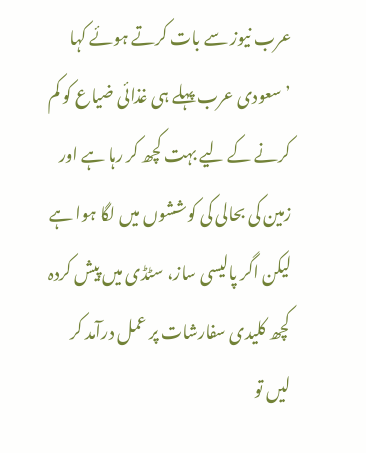عرب نیوز سے بات کرتے ہوئے کہا ’سعودی عرب پہلے ہی غذائی ضیاع کو کم کرنے کے لیے بہت کچھ کر رہا ہے اور زمین کی بحالی کی کوششوں میں لگا ہوا ہے لیکن اگر پالیسی ساز، سٹڈی میں پیش کردہ کچھ کلیدی سفارشات پر عمل درآمد کر لیں تو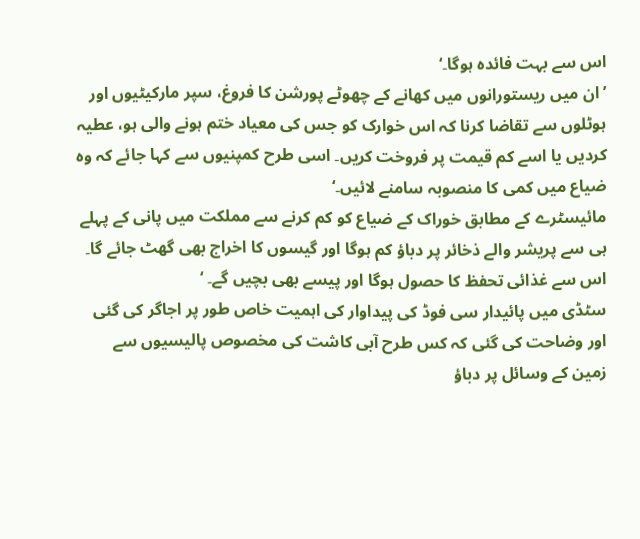اس سے بہت فائدہ ہوگا۔‘
’ان میں ریستورانوں میں کھانے کے چھوٹے پورشن کا فروغ، سپر مارکیٹیوں اور ہوٹلوں سے تقاضا کرنا کہ اس خوارک کو جس کی معیاد ختم ہونے والی ہو، عطیہ کردیں یا اسے کم قیمت پر فروخت کریں۔ اسی طرح کمپنیوں سے کہا جائے کہ وہ ضیاع میں کمی کا منصوبہ سامنے لائیں۔‘
مائیسٹرے کے مطابق خوراک کے ضیاع کو کم کرنے سے مملکت میں پانی کے پہلے ہی سے پریشر والے ذخائر پر دباؤ کم ہوگا اور گیسوں کا اخراج بھی گھٹ جائے گا۔ اس سے غذائی تحفظ کا حصول ہوگا اور پیسے بھی بچیں گے۔ ‘
سٹڈی میں پائیدار سی فوڈ کی پیداوار کی اہمیت خاص طور پر اجاگر کی گئی اور وضاحت کی گئی کہ کس طرح آبی کاشت کی مخصوص پالیسیوں سے زمین کے وسائل پر دباؤ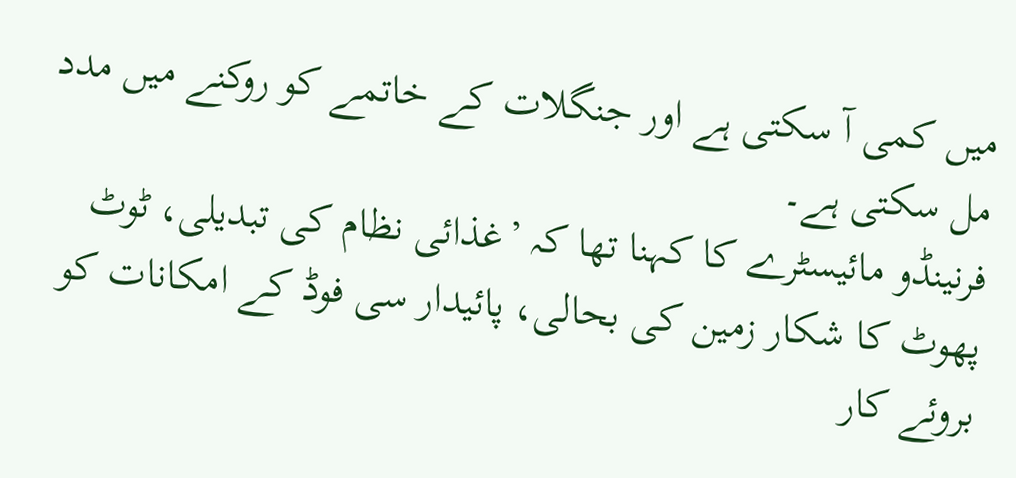میں کمی آ سکتی ہے اور جنگلات کے خاتمے کو روکنے میں مدد مل سکتی ہے۔
فرنینڈو مائیسٹرے کا کہنا تھا کہ ’غذائی نظام کی تبدیلی، ٹوٹ پھوٹ کا شکار زمین کی بحالی، پائیدار سی فوڈ کے امکانات کو بروئے کار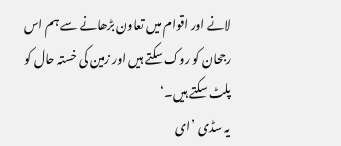لانے اور اقوام میں تعاون بڑھانے سے ہم اس رجحان کو روک سکتے ہیں اور زمین کی خستہ حال کو پلٹ سکتے ہیں۔‘
یہ سڈی ’ای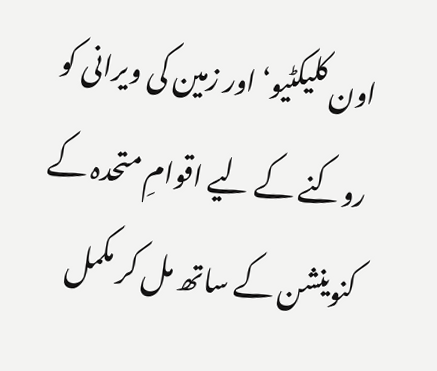اون کلیکٹیو‘ اور زمین کی ویرانی کو روکنے کے لیے اقوامِ متحدہ کے کنوینشن کے ساتھ مل کر مکمل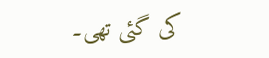کی گئی تھی۔